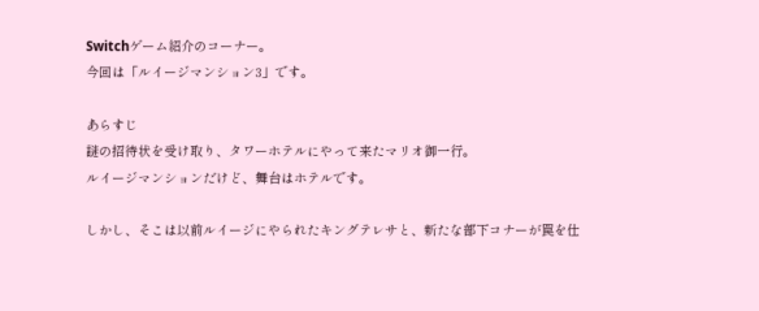Switchゲーム紹介のコーナー。
今回は「ルイージマンション3」です。

あらすじ
謎の招待状を受け取り、タワーホテルにやって来たマリオ御一行。
ルイージマンションだけど、舞台はホテルです。

しかし、そこは以前ルイージにやられたキングテレサと、新たな部下コナーが罠を仕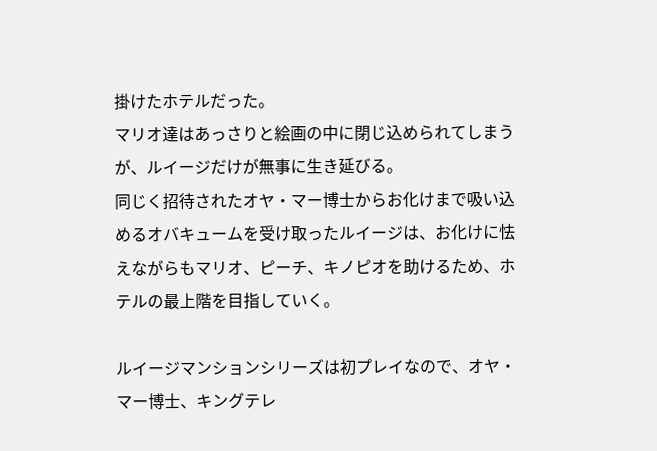掛けたホテルだった。
マリオ達はあっさりと絵画の中に閉じ込められてしまうが、ルイージだけが無事に生き延びる。
同じく招待されたオヤ・マー博士からお化けまで吸い込めるオバキュームを受け取ったルイージは、お化けに怯えながらもマリオ、ピーチ、キノピオを助けるため、ホテルの最上階を目指していく。

ルイージマンションシリーズは初プレイなので、オヤ・マー博士、キングテレ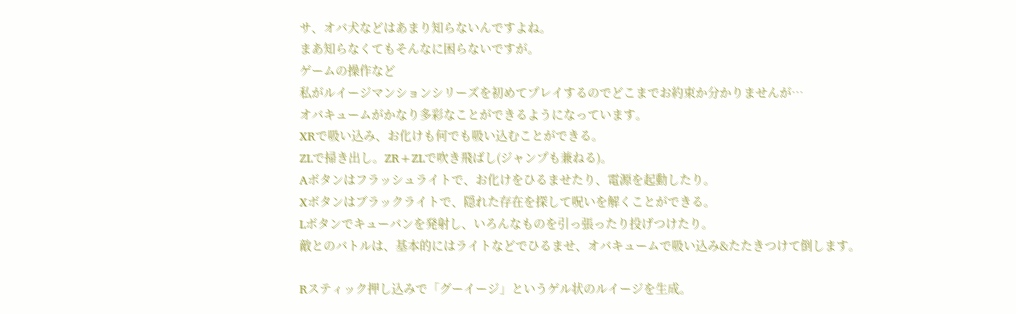サ、オバ犬などはあまり知らないんですよね。
まあ知らなくてもそんなに困らないですが。
ゲームの操作など
私がルイージマンションシリーズを初めてプレイするのでどこまでお約束か分かりませんが…
オバキュームがかなり多彩なことができるようになっています。
XRで吸い込み、お化けも何でも吸い込むことができる。
ZLで掃き出し。ZR+ZLで吹き飛ばし(ジャンプも兼ねる)。
Aボタンはフラッシュライトで、お化けをひるませたり、電源を起動したり。
Xボタンはブラックライトで、隠れた存在を探して呪いを解くことができる。
Lボタンでキューバンを発射し、いろんなものを引っ張ったり投げつけたり。
敵とのバトルは、基本的にはライトなどでひるませ、オバキュームで吸い込み&たたきつけて倒します。

Rスティック押し込みで「グーイージ」というゲル状のルイージを生成。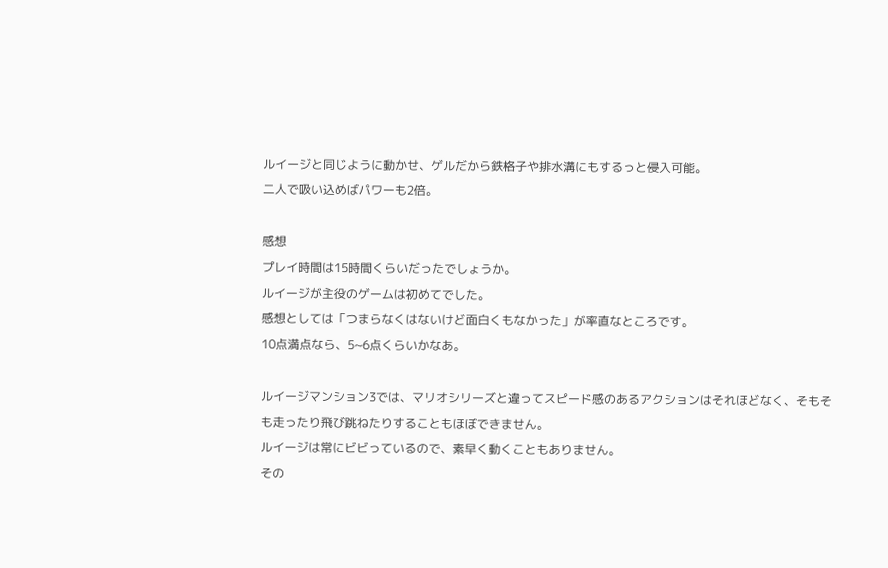ルイージと同じように動かせ、ゲルだから鉄格子や排水溝にもするっと侵入可能。
二人で吸い込めばパワーも2倍。

感想
プレイ時間は15時間くらいだったでしょうか。
ルイージが主役のゲームは初めてでした。
感想としては「つまらなくはないけど面白くもなかった」が率直なところです。
10点満点なら、5~6点くらいかなあ。

ルイージマンション3では、マリオシリーズと違ってスピード感のあるアクションはそれほどなく、そもそも走ったり飛び跳ねたりすることもほぼできません。
ルイージは常にビビっているので、素早く動くこともありません。
その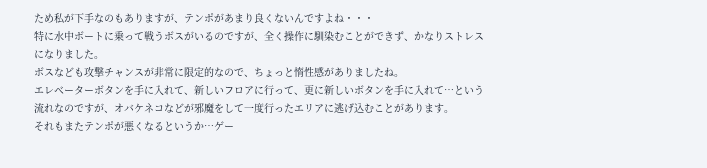ため私が下手なのもありますが、テンポがあまり良くないんですよね・・・
特に水中ボートに乗って戦うボスがいるのですが、全く操作に馴染むことができず、かなりストレスになりました。
ボスなども攻撃チャンスが非常に限定的なので、ちょっと惰性感がありましたね。
エレベーターボタンを手に入れて、新しいフロアに行って、更に新しいボタンを手に入れて…という流れなのですが、オバケネコなどが邪魔をして一度行ったエリアに逃げ込むことがあります。
それもまたテンポが悪くなるというか…ゲー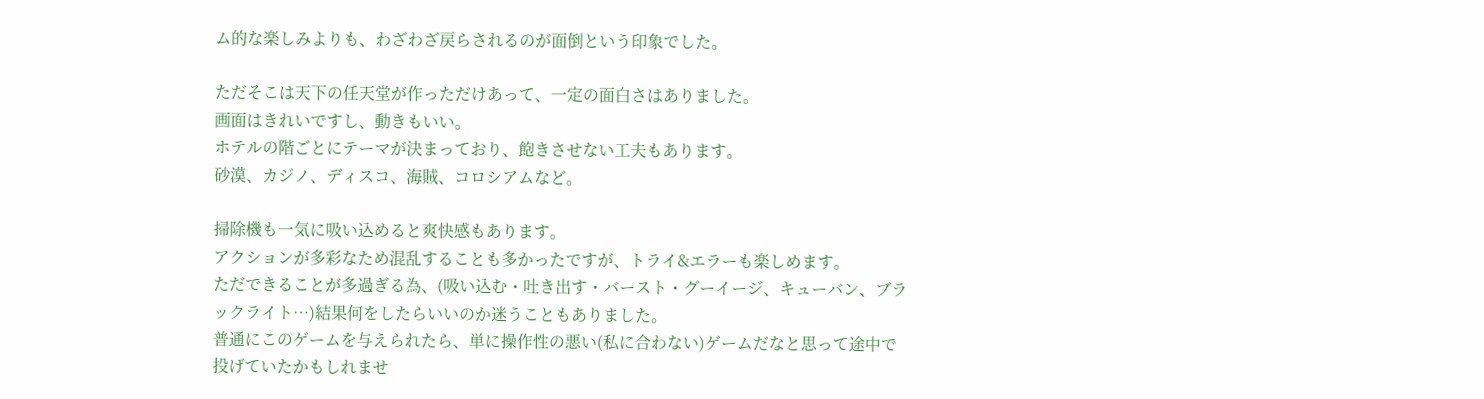ム的な楽しみよりも、わざわざ戻らされるのが面倒という印象でした。

ただそこは天下の任天堂が作っただけあって、一定の面白さはありました。
画面はきれいですし、動きもいい。
ホテルの階ごとにテーマが決まっており、飽きさせない工夫もあります。
砂漠、カジノ、ディスコ、海賊、コロシアムなど。

掃除機も一気に吸い込めると爽快感もあります。
アクションが多彩なため混乱することも多かったですが、トライ&エラーも楽しめます。
ただできることが多過ぎる為、(吸い込む・吐き出す・バースト・グーイージ、キューバン、ブラックライト…)結果何をしたらいいのか迷うこともありました。
普通にこのゲームを与えられたら、単に操作性の悪い(私に合わない)ゲームだなと思って途中で投げていたかもしれませ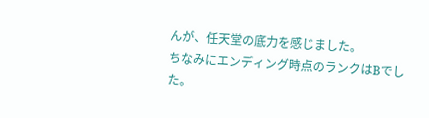んが、任天堂の底力を感じました。
ちなみにエンディング時点のランクはBでした。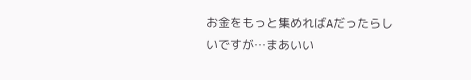お金をもっと集めればAだったらしいですが…まあいい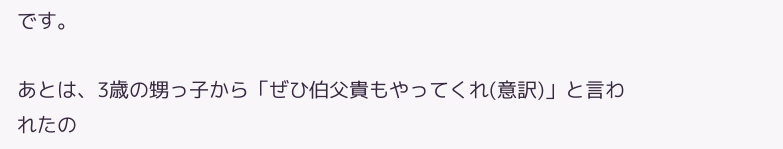です。

あとは、3歳の甥っ子から「ぜひ伯父貴もやってくれ(意訳)」と言われたの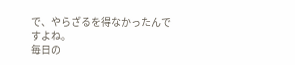で、やらざるを得なかったんですよね。
毎日の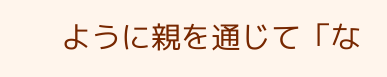ように親を通じて「な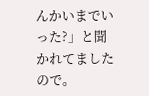んかいまでいった?」と聞かれてましたので。